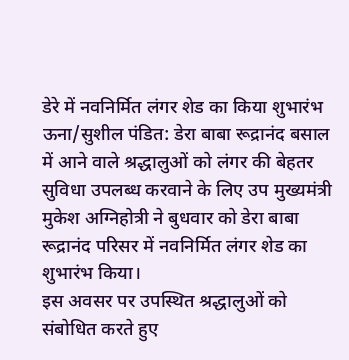डेरे में नवनिर्मित लंगर शेड का किया शुभारंभ
ऊना/सुशील पंडित: डेरा बाबा रूद्रानंद बसाल में आने वाले श्रद्धालुओं को लंगर की बेहतर सुविधा उपलब्ध करवाने के लिए उप मुख्यमंत्री मुकेश अग्निहोत्री ने बुधवार को डेरा बाबा रूद्रानंद परिसर में नवनिर्मित लंगर शेड का शुभारंभ किया।
इस अवसर पर उपस्थित श्रद्धालुओं को संबोधित करते हुए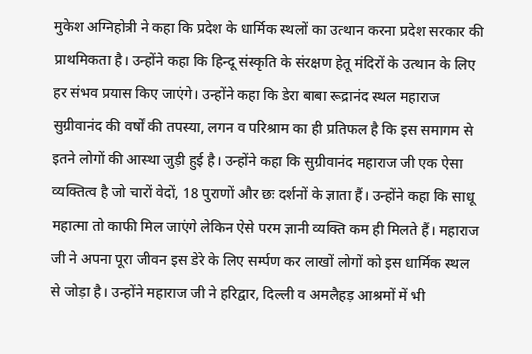मुकेश अग्निहोत्री ने कहा कि प्रदेश के धार्मिक स्थलों का उत्थान करना प्रदेश सरकार की प्राथमिकता है। उन्होंने कहा कि हिन्दू संस्कृति के संरक्षण हेतू मंदिरों के उत्थान के लिए हर संभव प्रयास किए जाएंगे। उन्होंने कहा कि डेरा बाबा रूद्रानंद स्थल महाराज सुग्रीवानंद की वर्षों की तपस्या, लगन व परिश्राम का ही प्रतिफल है कि इस समागम से इतने लोगों की आस्था जुड़ी हुई है। उन्होंने कहा कि सुग्रीवानंद महाराज जी एक ऐसा व्यक्तित्व है जो चारों वेदों, 18 पुराणों और छः दर्शनों के ज्ञाता हैं। उन्होंने कहा कि साधू महात्मा तो काफी मिल जाएंगे लेकिन ऐसे परम ज्ञानी व्यक्ति कम ही मिलते हैं। महाराज जी ने अपना पूरा जीवन इस डेरे के लिए सर्म्पण कर लाखों लोगों को इस धार्मिक स्थल से जोड़ा है। उन्होंने महाराज जी ने हरिद्वार, दिल्ली व अमलैहड़ आश्रमों में भी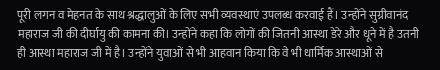पूरी लगन व मेहनत के साथ श्रद्धालुओं के लिए सभी व्यवस्थाएं उपलब्ध करवाई हैं। उन्होंने सुग्रीवानंद महाराज जी की दीर्घायु की कामना की। उन्होंने कहा कि लोगों की जितनी आस्था डेरे और धूने में है उतनी ही आस्था महाराज जी में है। उन्होंने युवाओं से भी आहवान किया कि वे भी धार्मिक आस्थाओं से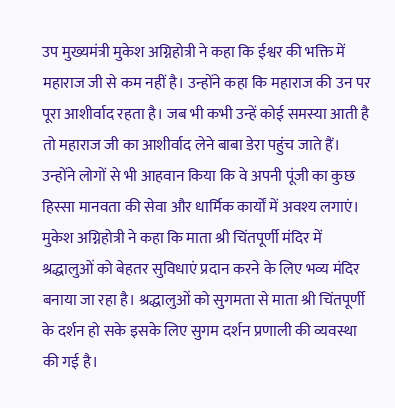उप मुख्यमंत्री मुकेश अग्निहोत्री ने कहा कि ईश्वर की भक्ति में महाराज जी से कम नहीं है। उन्होंने कहा कि महाराज की उन पर पूरा आशीर्वाद रहता है। जब भी कभी उन्हें कोई समस्या आती है तो महाराज जी का आशीर्वाद लेने बाबा डेरा पहुंच जाते हैं। उन्होंने लोगों से भी आहवान किया कि वे अपनी पूंजी का कुछ हिस्सा मानवता की सेवा और धार्मिक कार्यों में अवश्य लगाएं।
मुकेश अग्निहोत्री ने कहा कि माता श्री चिंतपूर्णी मंदिर में श्रद्धालुओं को बेहतर सुविधाएं प्रदान करने के लिए भव्य मंदिर बनाया जा रहा है। श्रद्धालुओं को सुगमता से माता श्री चिंतपूर्णी के दर्शन हो सके इसके लिए सुगम दर्शन प्रणाली की व्यवस्था की गई है।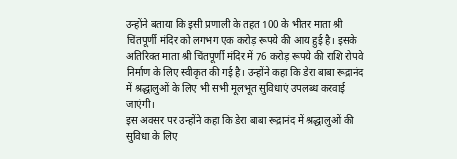उन्होंने बताया कि इसी प्रणाली के तहत 100 के भीतर माता श्री चिंतपूर्णी मंदिर को लगभग एक करोड़ रूपये की आय हुई है। इसके अतिरिक्त माता श्री चिंतपूर्णी मंदिर में 76 करोड़ रूपये की राशि रोपवे निर्माण के लिए स्वीकृत की गई है। उन्होंने कहा कि डेरा बाबा रूद्रानंद में श्रद्धालुओं के लिए भी सभी मूलभूत सुविधाएं उपलब्ध करवाई जाएंगी।
इस अवसर पर उन्होंने कहा कि डेरा बाबा रूद्रानंद में श्रद्धालुओं की सुविधा के लिए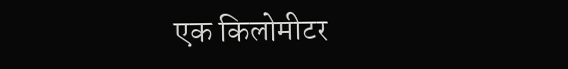एक किलोमीटर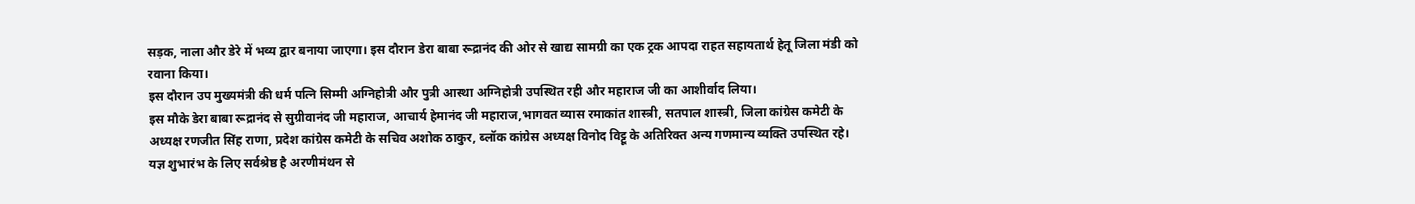सड़क, नाला और डेरे में भव्य द्वार बनाया जाएगा। इस दौरान डेरा बाबा रूद्रानंद की ओर से खाद्य सामग्री का एक ट्रक आपदा राहत सहायतार्थ हेतू जिला मंडी को रवाना किया।
इस दौरान उप मुख्यमंत्री की धर्म पत्नि सिम्मी अग्निहोत्री और पुत्री आस्था अग्निहोत्री उपस्थित रही और महाराज जी का आशीर्वाद लिया।
इस मौके डेरा बाबा रूद्रानंद से सुग्रीवानंद जी महाराज, आचार्य हेमानंद जी महाराज,भागवत व्यास रमाकांत शास्त्री, सतपाल शास्त्री, जिला कांग्रेस कमेटी के अध्यक्ष रणजीत सिंह राणा, प्रदेश कांग्रेस कमेटी के सचिव अशोक ठाकुर, ब्लॉक कांग्रेस अध्यक्ष विनोद विट्टू के अतिरिक्त अन्य गणमान्य व्यक्ति उपस्थित रहे।
यज्ञ शुभारंभ के लिए सर्वश्रेष्ठ है अरणीमंथन से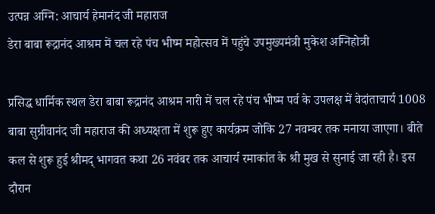उत्पन्न अग्नि: आचार्य हेमानंद जी महाराज
डेरा बाबा रूद्रानंद आश्रम में चल रहे पंच भीष्म महोत्सव में पहुंचे उपमुख्यमंत्री मुकेश अग्निहोत्री

प्रसिद्ध धार्मिक स्थल डेरा बाबा रूद्रानंद आश्रम नारी में चल रहे पंच भीष्म पर्व के उपलक्ष में वेदांताचार्य 1008 बाबा सुग्रीवानंद जी महाराज की अध्यक्षता में शुरू हुए कार्यक्रम जोकि 27 नवम्बर तक मनाया जाएगा। बीते कल से शुरू हुई श्रीमद् भागवत कथा 26 नवंबर तक आचार्य रमाकांत के श्री मुख से सुनाई जा रही है। इस दौरान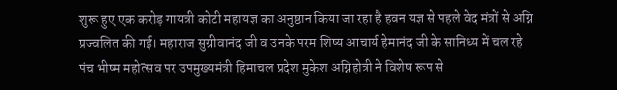शुरू हुए एक करोड़ गायत्री कोटी महायज्ञ का अनुष्ठान किया जा रहा है हवन यज्ञ से पहले वेद मंत्रों से अग्नि प्रज्वलित की गई। महाराज सुग्रीवानंद जी व उनके परम शिष्य आचार्य हेमानंद जी के सानिध्य में चल रहे पंच भीष्म महोत्सव पर उपमुख्यमंत्री हिमाचल प्रदेश मुकेश अग्निहोत्री ने विशेष रूप से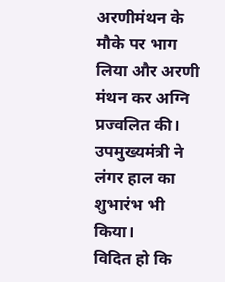अरणीमंथन के मौके पर भाग लिया और अरणी मंथन कर अग्नि प्रज्वलित की। उपमुख्यमंत्री ने लंगर हाल का शुभारंभ भी किया।
विदित हो कि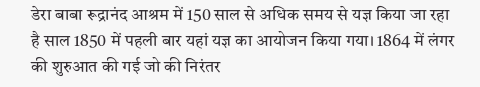डेरा बाबा रूद्रानंद आश्रम में 150 साल से अधिक समय से यज्ञ किया जा रहा है साल 1850 में पहली बार यहां यज्ञ का आयोजन किया गया। 1864 में लंगर की शुरुआत की गई जो की निरंतर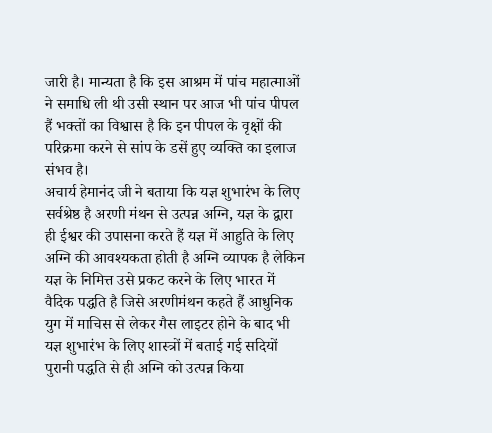जारी है। मान्यता है कि इस आश्रम में पांच महात्माओं ने समाधि ली थी उसी स्थान पर आज भी पांच पीपल हैं भक्तों का विश्वास है कि इन पीपल के वृक्षों की परिक्रमा करने से सांप के डसें हुए व्यक्ति का इलाज संभव है।
अचार्य हेमानंद जी ने बताया कि यज्ञ शुभारंभ के लिए सर्वश्रेष्ठ है अरणी मंथन से उत्पन्न अग्नि, यज्ञ के द्वारा ही ईश्वर की उपासना करते हैं यज्ञ में आहुति के लिए अग्नि की आवश्यकता होती है अग्नि व्यापक है लेकिन यज्ञ के निमित्त उसे प्रकट करने के लिए भारत में वैदिक पद्धति है जिसे अरणीमंथन कहते हैं आधुनिक युग में माचिस से लेकर गैस लाइटर होने के बाद भी यज्ञ शुभारंभ के लिए शास्त्रों में बताई गई सदियों पुरानी पद्धति से ही अग्नि को उत्पन्न किया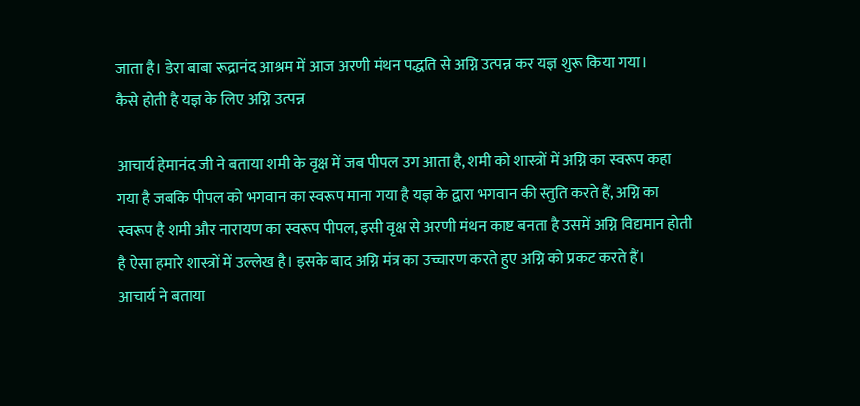जाता है। डेरा बाबा रूद्रानंद आश्रम में आज अरणी मंथन पद्धति से अग्नि उत्पन्न कर यज्ञ शुरू किया गया।
कैसे होती है यज्ञ के लिए अग्नि उत्पन्न

आचार्य हेमानंद जी ने बताया शमी के वृक्ष में जब पीपल उग आता है, शमी को शास्त्रों में अग्नि का स्वरूप कहा गया है जबकि पीपल को भगवान का स्वरूप माना गया है यज्ञ के द्वारा भगवान की स्तुति करते हैं, अग्नि का स्वरूप है शमी और नारायण का स्वरूप पीपल, इसी वृक्ष से अरणी मंथन काष्ट बनता है उसमें अग्नि विद्यमान होती है ऐसा हमारे शास्त्रों में उल्लेख है। इसके बाद अग्नि मंत्र का उच्चारण करते हुए अग्नि को प्रकट करते हैं।
आचार्य ने बताया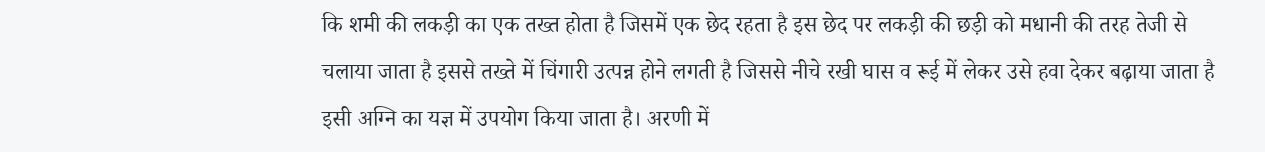कि शमी की लकड़ी का एक तख्त होता है जिसमें एक छेद रहता है इस छेद पर लकड़ी की छड़ी को मधानी की तरह तेजी से चलाया जाता है इससे तख्ते में चिंगारी उत्पन्न होने लगती है जिससे नीचे रखी घास व रूई में लेकर उसे हवा देकर बढ़ाया जाता है इसी अग्नि का यज्ञ में उपयोग किया जाता है। अरणी में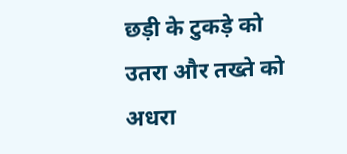छड़ी के टुकड़े को उतरा और तख्ते को अधरा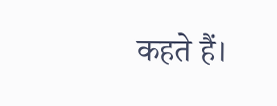कहते हैं।